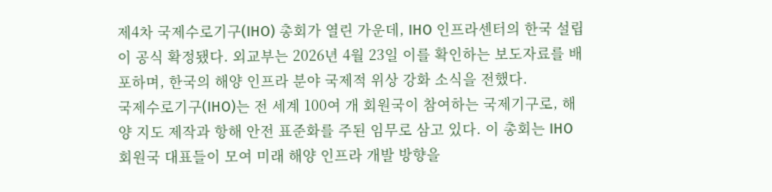제4차 국제수로기구(IHO) 총회가 열린 가운데, IHO 인프라센터의 한국 설립이 공식 확정됐다. 외교부는 2026년 4월 23일 이를 확인하는 보도자료를 배포하며, 한국의 해양 인프라 분야 국제적 위상 강화 소식을 전했다.
국제수로기구(IHO)는 전 세계 100여 개 회원국이 참여하는 국제기구로, 해양 지도 제작과 항해 안전 표준화를 주된 임무로 삼고 있다. 이 총회는 IHO 회원국 대표들이 모여 미래 해양 인프라 개발 방향을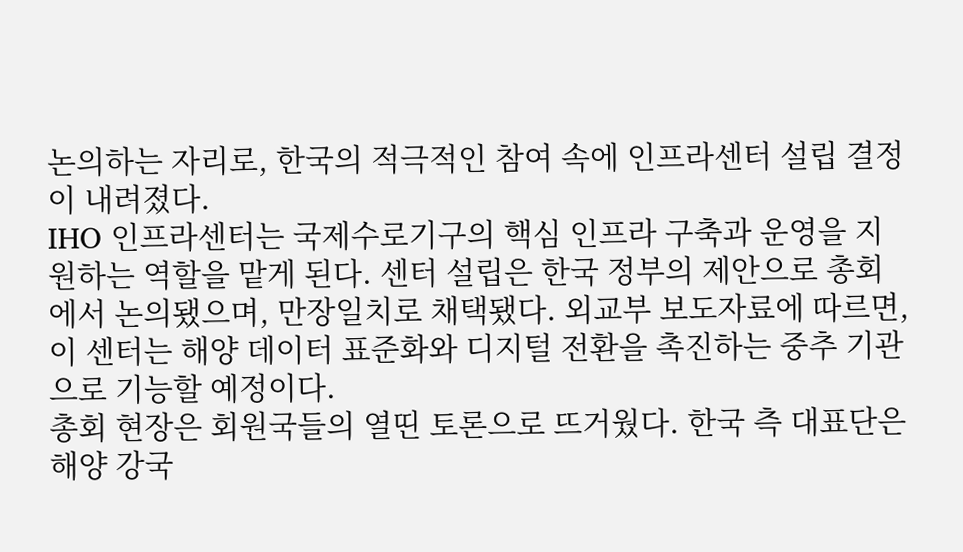논의하는 자리로, 한국의 적극적인 참여 속에 인프라센터 설립 결정이 내려졌다.
IHO 인프라센터는 국제수로기구의 핵심 인프라 구축과 운영을 지원하는 역할을 맡게 된다. 센터 설립은 한국 정부의 제안으로 총회에서 논의됐으며, 만장일치로 채택됐다. 외교부 보도자료에 따르면, 이 센터는 해양 데이터 표준화와 디지털 전환을 촉진하는 중추 기관으로 기능할 예정이다.
총회 현장은 회원국들의 열띤 토론으로 뜨거웠다. 한국 측 대표단은 해양 강국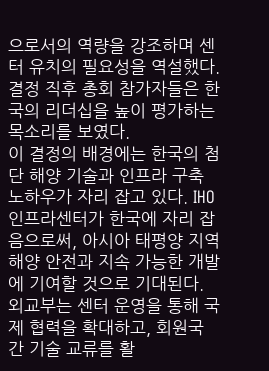으로서의 역량을 강조하며 센터 유치의 필요성을 역설했다. 결정 직후 총회 참가자들은 한국의 리더십을 높이 평가하는 목소리를 보였다.
이 결정의 배경에는 한국의 첨단 해양 기술과 인프라 구축 노하우가 자리 잡고 있다. IHO 인프라센터가 한국에 자리 잡음으로써, 아시아 태평양 지역 해양 안전과 지속 가능한 개발에 기여할 것으로 기대된다. 외교부는 센터 운영을 통해 국제 협력을 확대하고, 회원국 간 기술 교류를 활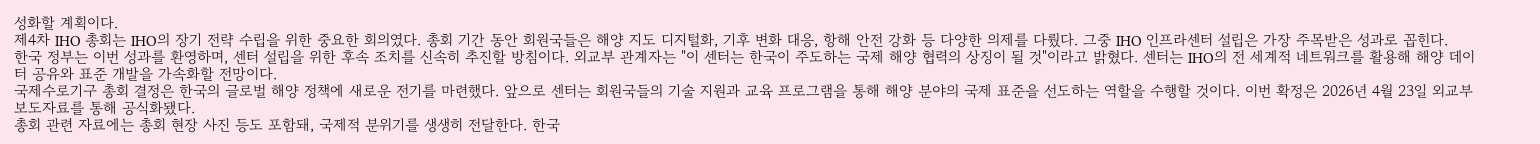성화할 계획이다.
제4차 IHO 총회는 IHO의 장기 전략 수립을 위한 중요한 회의였다. 총회 기간 동안 회원국들은 해양 지도 디지털화, 기후 변화 대응, 항해 안전 강화 등 다양한 의제를 다뤘다. 그중 IHO 인프라센터 설립은 가장 주목받은 성과로 꼽힌다.
한국 정부는 이번 성과를 환영하며, 센터 설립을 위한 후속 조치를 신속히 추진할 방침이다. 외교부 관계자는 "이 센터는 한국이 주도하는 국제 해양 협력의 상징이 될 것"이라고 밝혔다. 센터는 IHO의 전 세계적 네트워크를 활용해 해양 데이터 공유와 표준 개발을 가속화할 전망이다.
국제수로기구 총회 결정은 한국의 글로벌 해양 정책에 새로운 전기를 마련했다. 앞으로 센터는 회원국들의 기술 지원과 교육 프로그램을 통해 해양 분야의 국제 표준을 선도하는 역할을 수행할 것이다. 이번 확정은 2026년 4월 23일 외교부 보도자료를 통해 공식화됐다.
총회 관련 자료에는 총회 현장 사진 등도 포함돼, 국제적 분위기를 생생히 전달한다. 한국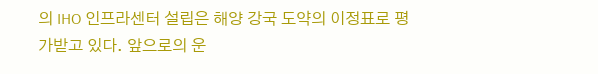의 IHO 인프라센터 설립은 해양 강국 도약의 이정표로 평가받고 있다. 앞으로의 운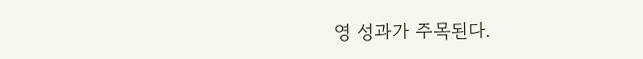영 성과가 주목된다.